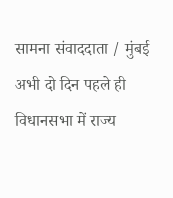सामना संवाददाता / मुंबई
अभी दो दिन पहले ही विधानसभा में राज्य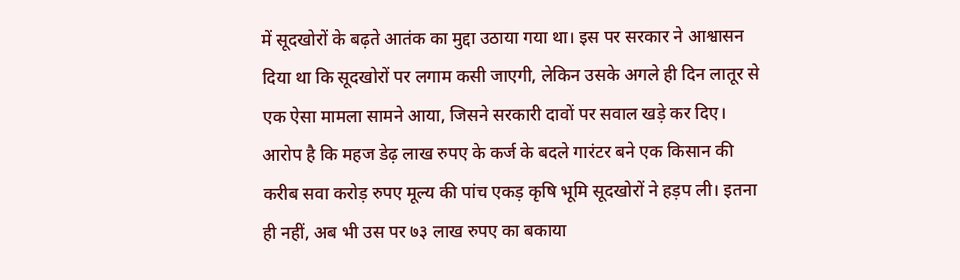में सूदखोरों के बढ़ते आतंक का मुद्दा उठाया गया था। इस पर सरकार ने आश्वासन दिया था कि सूदखोरों पर लगाम कसी जाएगी, लेकिन उसके अगले ही दिन लातूर से एक ऐसा मामला सामने आया, जिसने सरकारी दावों पर सवाल खड़े कर दिए। आरोप है कि महज डेढ़ लाख रुपए के कर्ज के बदले गारंटर बने एक किसान की करीब सवा करोड़ रुपए मूल्य की पांच एकड़ कृषि भूमि सूदखोरों ने हड़प ली। इतना ही नहीं, अब भी उस पर ७३ लाख रुपए का बकाया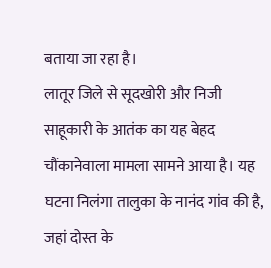बताया जा रहा है।
लातूर जिले से सूदखोरी और निजी साहूकारी के आतंक का यह बेहद चौंकानेवाला मामला सामने आया है। यह घटना निलंगा तालुका के नानंद गांव की है, जहां दोस्त के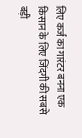लिए कर्ज का गारंटर बनना एक किसान के लिए जिंदगी की सबसे बड़ी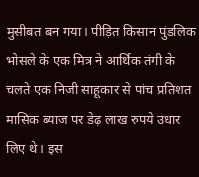मुसीबत बन गया। पीड़ित किसान पुंडलिक भोसले के एक मित्र ने आर्थिक तंगी के चलते एक निजी साहूकार से पांच प्रतिशत मासिक ब्याज पर डेढ़ लाख रुपये उधार लिए थे। इस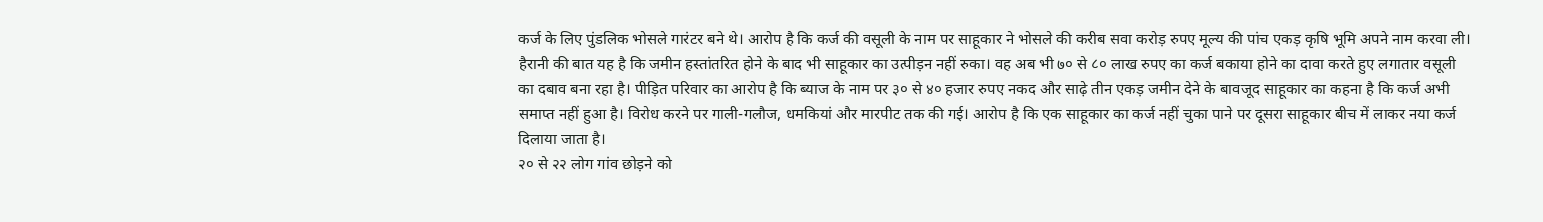कर्ज के लिए पुंडलिक भोसले गारंटर बने थे। आरोप है कि कर्ज की वसूली के नाम पर साहूकार ने भोसले की करीब सवा करोड़ रुपए मूल्य की पांच एकड़ कृषि भूमि अपने नाम करवा ली।
हैरानी की बात यह है कि जमीन हस्तांतरित होने के बाद भी साहूकार का उत्पीड़न नहीं रुका। वह अब भी ७० से ८० लाख रुपए का कर्ज बकाया होने का दावा करते हुए लगातार वसूली का दबाव बना रहा है। पीड़ित परिवार का आरोप है कि ब्याज के नाम पर ३० से ४० हजार रुपए नकद और साढ़े तीन एकड़ जमीन देने के बावजूद साहूकार का कहना है कि कर्ज अभी समाप्त नहीं हुआ है। विरोध करने पर गाली-गलौज, धमकियां और मारपीट तक की गई। आरोप है कि एक साहूकार का कर्ज नहीं चुका पाने पर दूसरा साहूकार बीच में लाकर नया कर्ज दिलाया जाता है।
२० से २२ लोग गांव छोड़ने को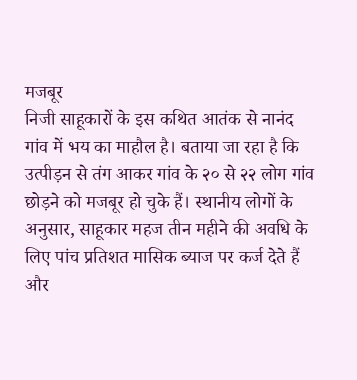मजबूर
निजी साहूकारों के इस कथित आतंक से नानंद गांव में भय का माहौल है। बताया जा रहा है कि उत्पीड़न से तंग आकर गांव के २० से २२ लोग गांव छोड़ने को मजबूर हो चुके हैं। स्थानीय लोगों के अनुसार, साहूकार महज तीन महीने की अवधि के लिए पांच प्रतिशत मासिक ब्याज पर कर्ज देते हैं और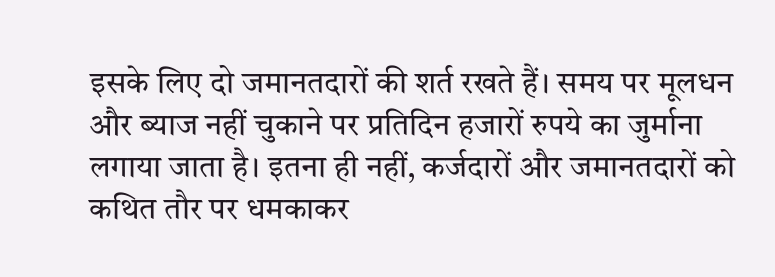इसके लिए दो जमानतदारों की शर्त रखते हैं। समय पर मूलधन और ब्याज नहीं चुकाने पर प्रतिदिन हजारों रुपये का जुर्माना लगाया जाता है। इतना ही नहीं, कर्जदारों और जमानतदारों को कथित तौर पर धमकाकर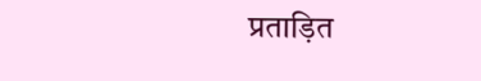प्रताड़ित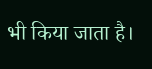भी किया जाता है।